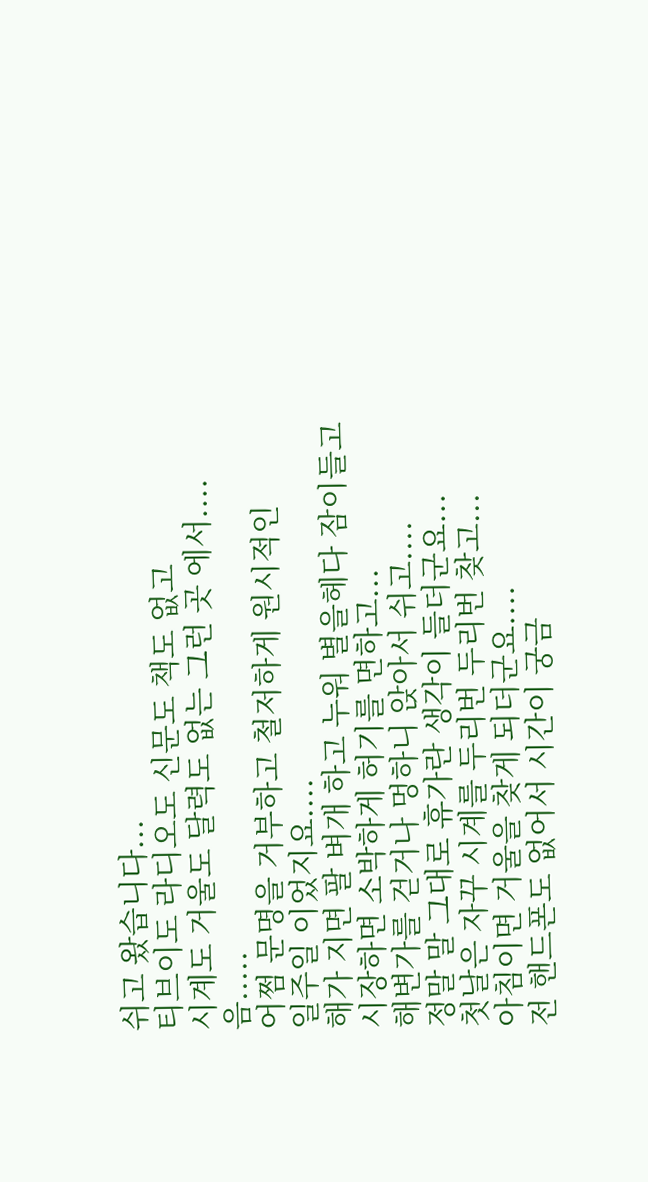쉬고 왔습니다...
티브이도 라디오도 신문도 책도 없고
시계도 거울도 달력도 없는 그런 곳 에서....
음.....
어쩜 문명을 거부하고 철저하게 원시적인
일주일 이었지요....
해가 지면 팔 벼개 하고 누워 별을헤다 잠이들고
시장하면 소박하게 허기를 면하고...
해변가를 걷거나 멍하니 앉아서 쉬고....
정말 말 그대로 휴가란 생각이 들더군요...
첫날은 자꾸 시계를 두리번 두리번 찾고...
아침이면 거울을 찾게 되더군요....
전 핸드폰도 없어서 시간이 궁금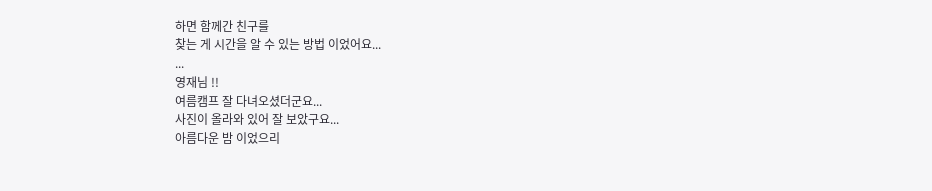하면 함께간 친구를
찾는 게 시간을 알 수 있는 방법 이었어요...
...
영재님 !!
여름캠프 잘 다녀오셨더군요...
사진이 올라와 있어 잘 보았구요...
아름다운 밤 이었으리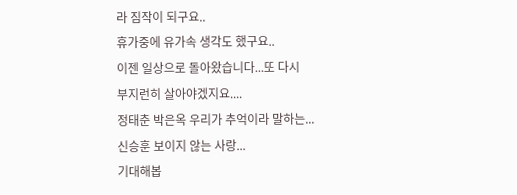라 짐작이 되구요..
휴가중에 유가속 생각도 했구요..
이젠 일상으로 돌아왔습니다...또 다시
부지런히 살아야겠지요....
정태춘 박은옥 우리가 추억이라 말하는...
신승훈 보이지 않는 사랑...
기대해봅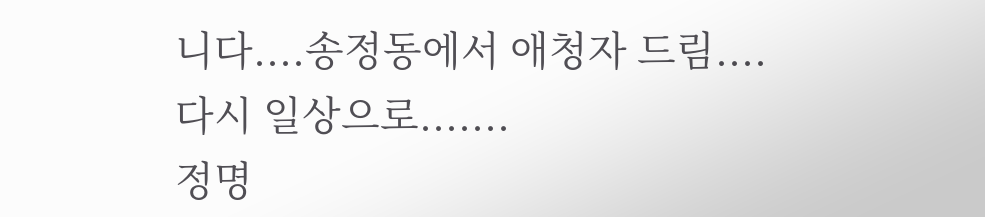니다....송정동에서 애청자 드림....
다시 일상으로.......
정명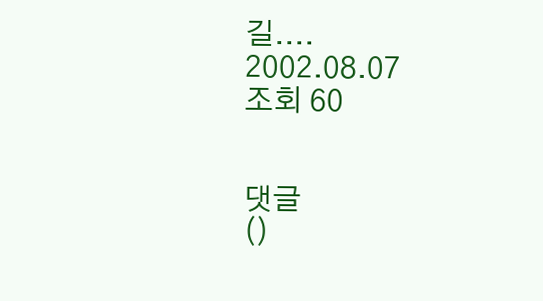길....
2002.08.07
조회 60


댓글
()